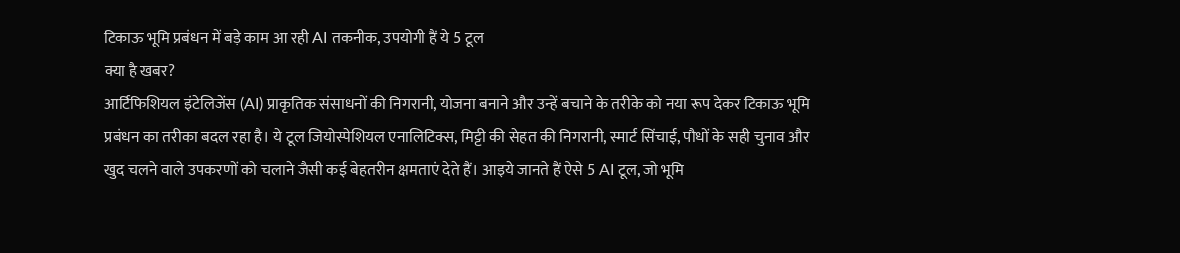टिकाऊ भूमि प्रबंधन में बड़े काम आ रही AI तकनीक, उपयोगी हैं ये 5 टूल
क्या है खबर?
आर्टिफिशियल इंटेलिजेंस (AI) प्राकृतिक संसाधनों की निगरानी, योजना बनाने और उन्हें बचाने के तरीके को नया रूप देकर टिकाऊ भूमि प्रबंधन का तरीका बदल रहा है। ये टूल जियोस्पेशियल एनालिटिक्स, मिट्टी की सेहत की निगरानी, स्मार्ट सिंचाई, पौधों के सही चुनाव और खुद चलने वाले उपकरणों को चलाने जैसी कई बेहतरीन क्षमताएं देते हैं। आइये जानते हैं ऐसे 5 AI टूल, जो भूमि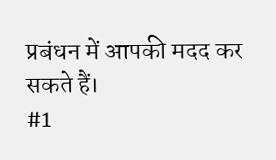प्रबंधन में आपकी मदद कर सकते हैं।
#1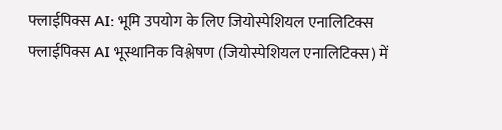फ्लाईपिक्स AI: भूमि उपयोग के लिए जियोस्पेशियल एनालिटिक्स
फ्लाईपिक्स AI भूस्थानिक विश्लेषण (जियोस्पेशियल एनालिटिक्स) में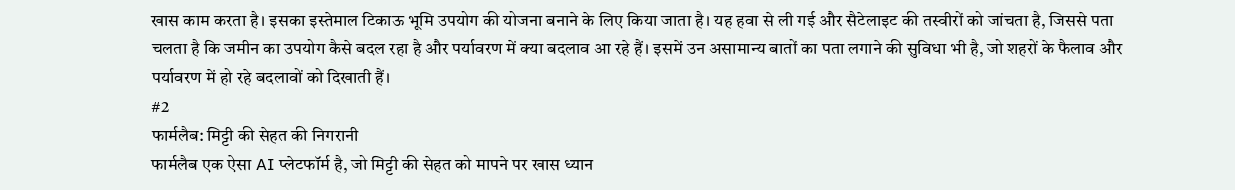खास काम करता है। इसका इस्तेमाल टिकाऊ भूमि उपयोग की योजना बनाने के लिए किया जाता है। यह हवा से ली गई और सैटेलाइट की तस्वीरों को जांचता है, जिससे पता चलता है कि जमीन का उपयोग कैसे बदल रहा है और पर्यावरण में क्या बदलाव आ रहे हैं। इसमें उन असामान्य बातों का पता लगाने की सुविधा भी है, जो शहरों के फैलाव और पर्यावरण में हो रहे बदलावों को दिखाती हैं।
#2
फार्मलैब: मिट्टी की सेहत की निगरानी
फार्मलैब एक ऐसा AI प्लेटफॉर्म है, जो मिट्टी की सेहत को मापने पर खास ध्यान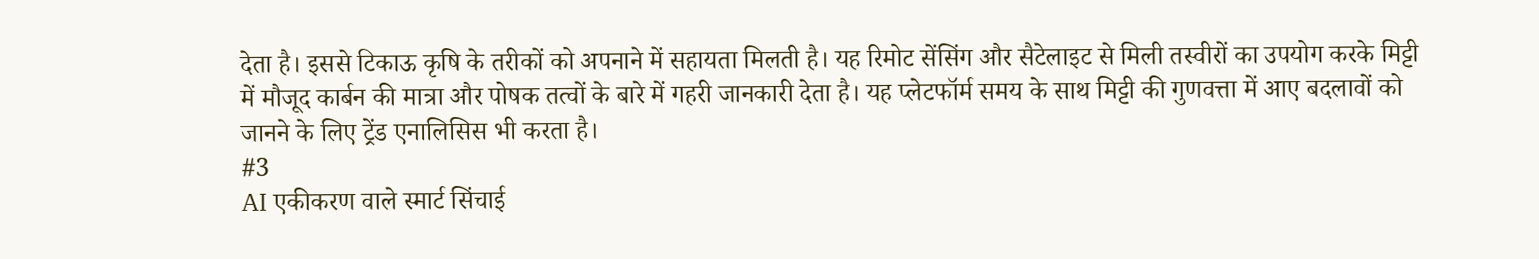देता है। इससे टिकाऊ कृषि के तरीकों को अपनाने में सहायता मिलती है। यह रिमोट सेंसिंग और सैटेलाइट से मिली तस्वीरों का उपयोग करके मिट्टी में मौजूद कार्बन की मात्रा और पोषक तत्वों के बारे में गहरी जानकारी देता है। यह प्लेटफॉर्म समय के साथ मिट्टी की गुणवत्ता में आए बदलावों को जानने के लिए ट्रेंड एनालिसिस भी करता है।
#3
AI एकीकरण वाले स्मार्ट सिंचाई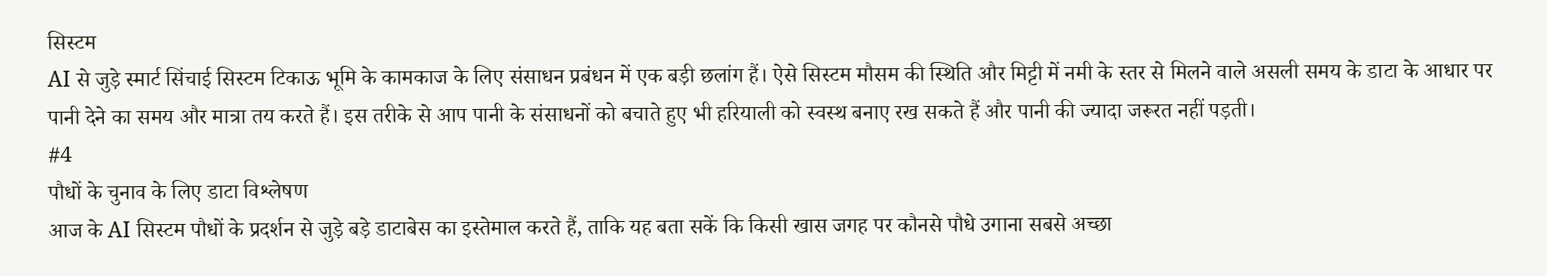सिस्टम
AI से जुड़े स्मार्ट सिंचाई सिस्टम टिकाऊ भूमि के कामकाज के लिए संसाधन प्रबंधन में एक बड़ी छलांग हैं। ऐसे सिस्टम मौसम की स्थिति और मिट्टी में नमी के स्तर से मिलने वाले असली समय के डाटा के आधार पर पानी देने का समय और मात्रा तय करते हैं। इस तरीके से आप पानी के संसाधनों को बचाते हुए भी हरियाली को स्वस्थ बनाए रख सकते हैं और पानी की ज्यादा जरूरत नहीं पड़ती।
#4
पौधों के चुनाव के लिए डाटा विश्लेषण
आज के AI सिस्टम पौधों के प्रदर्शन से जुड़े बड़े डाटाबेस का इस्तेमाल करते हैं, ताकि यह बता सकें कि किसी खास जगह पर कौनसे पौधे उगाना सबसे अच्छा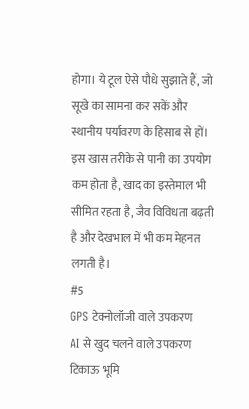होगा। ये टूल ऐसे पौधे सुझाते हैं, जो सूखे का सामना कर सकें और स्थानीय पर्यावरण के हिसाब से हों। इस खास तरीके से पानी का उपयोग कम होता है, खाद का इस्तेमाल भी सीमित रहता है, जैव विविधता बढ़ती है और देखभाल में भी कम मेहनत लगती है।
#5
GPS टेक्नोलॉजी वाले उपकरण
AI से खुद चलने वाले उपकरण टिकाऊ भूमि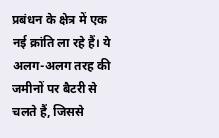प्रबंधन के क्षेत्र में एक नई क्रांति ला रहे हैं। ये अलग-अलग तरह की जमीनों पर बैटरी से चलते हैं, जिससे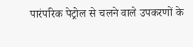पारंपरिक पेट्रोल से चलने वाले उपकरणों के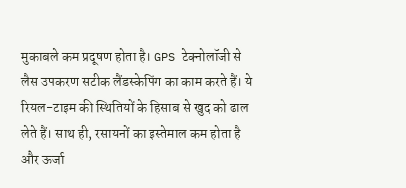मुकाबले कम प्रदूषण होता है। GPS टेक्नोलॉजी से लैस उपकरण सटीक लैंडस्केपिंग का काम करते हैं। ये रियल-टाइम की स्थितियों के हिसाब से खुद को ढाल लेते हैं। साथ ही, रसायनों का इस्तेमाल कम होता है और ऊर्जा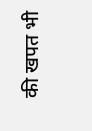की खपत भी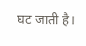घट जाती है।